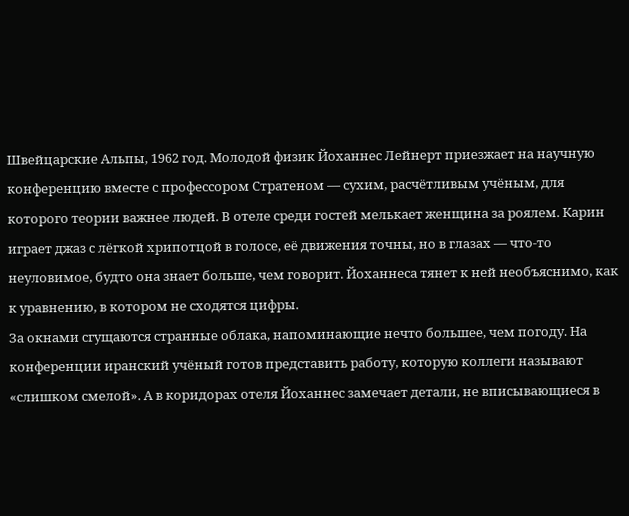Швейцарские Альпы, 1962 год. Молодой физик Йоханнес Лейнерт приезжает на научную конференцию вместе с профессором Стратеном — сухим, расчётливым учёным, для которого теории важнее людей. В отеле среди гостей мелькает женщина за роялем. Карин играет джаз с лёгкой хрипотцой в голосе, её движения точны, но в глазах — что-то неуловимое, будто она знает больше, чем говорит. Йоханнеса тянет к ней необъяснимо, как к уравнению, в котором не сходятся цифры.
За окнами сгущаются странные облака, напоминающие нечто большее, чем погоду. На конференции иранский учёный готов представить работу, которую коллеги называют «слишком смелой». А в коридорах отеля Йоханнес замечает детали, не вписывающиеся в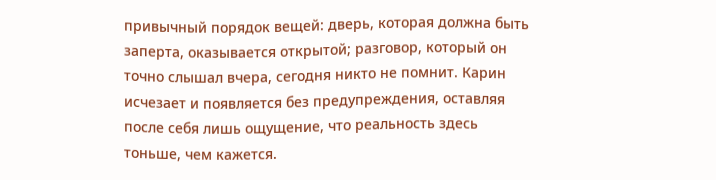привычный порядок вещей: дверь, которая должна быть заперта, оказывается открытой; разговор, который он точно слышал вчера, сегодня никто не помнит. Карин исчезает и появляется без предупреждения, оставляя после себя лишь ощущение, что реальность здесь тоньше, чем кажется.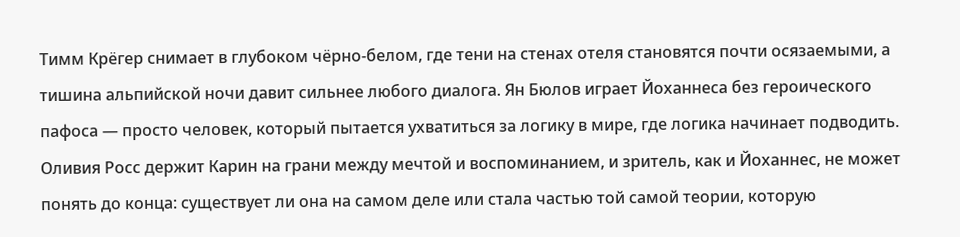Тимм Крёгер снимает в глубоком чёрно-белом, где тени на стенах отеля становятся почти осязаемыми, а тишина альпийской ночи давит сильнее любого диалога. Ян Бюлов играет Йоханнеса без героического пафоса — просто человек, который пытается ухватиться за логику в мире, где логика начинает подводить. Оливия Росс держит Карин на грани между мечтой и воспоминанием, и зритель, как и Йоханнес, не может понять до конца: существует ли она на самом деле или стала частью той самой теории, которую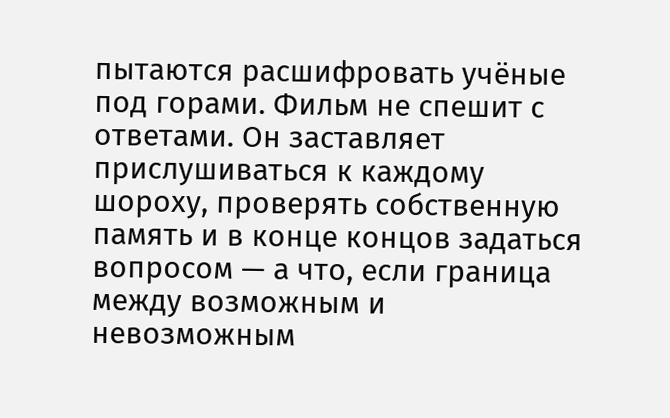пытаются расшифровать учёные под горами. Фильм не спешит с ответами. Он заставляет прислушиваться к каждому шороху, проверять собственную память и в конце концов задаться вопросом — а что, если граница между возможным и невозможным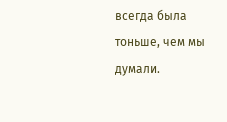всегда была тоньше, чем мы думали.